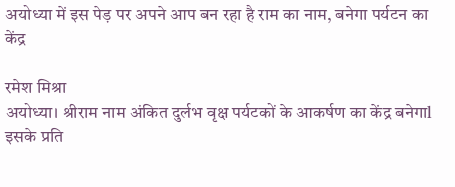अयोध्या में इस पेड़ पर अपने आप बन रहा है राम का नाम, बनेगा पर्यटन का केंद्र

रमेश मिश्रा
अयोध्या। श्रीराम नाम अंकित दुर्लभ वृक्ष पर्यटकों के आकर्षण का केंद्र बनेगाl इसके प्रति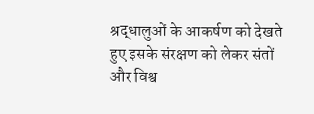श्रद्धालुओं के आकर्षण को देखते हुए इसके संरक्षण को लेकर संतों और विश्व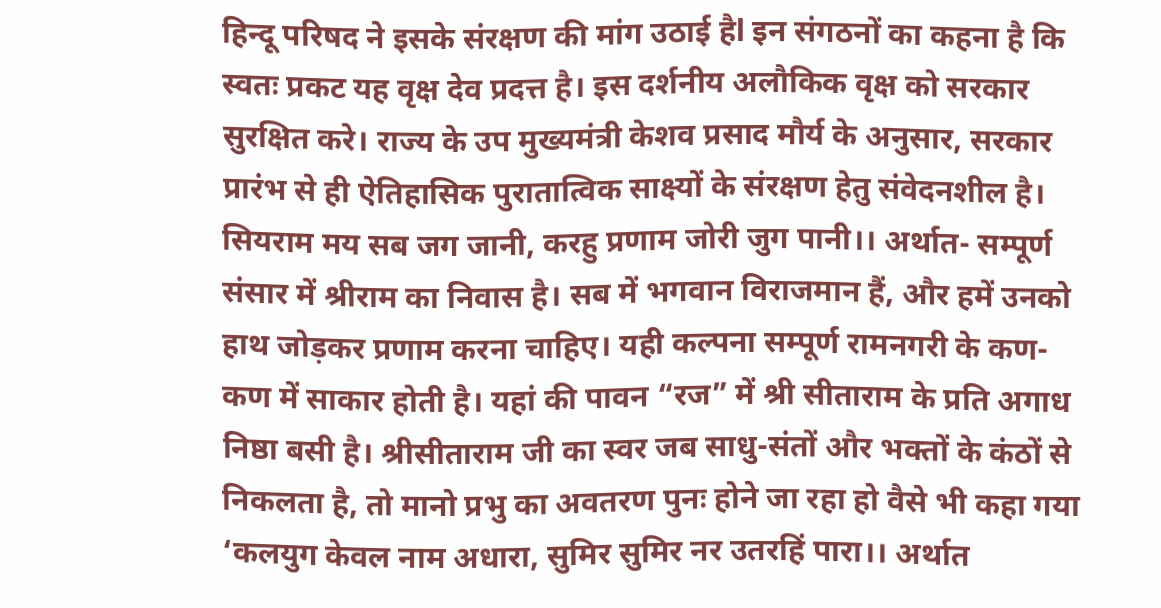हिन्दू परिषद ने इसके संरक्षण की मांग उठाई हैl इन संगठनों का कहना है कि स्वतः प्रकट यह वृक्ष देव प्रदत्त है। इस दर्शनीय अलौकिक वृक्ष को सरकार सुरक्षित करे। राज्य के उप मुख्यमंत्री केशव प्रसाद मौर्य के अनुसार, सरकार प्रारंभ से ही ऐतिहासिक पुरातात्विक साक्ष्यों के संरक्षण हेतु संवेदनशील है।
सियराम मय सब जग जानी, करहु प्रणाम जोरी जुग पानी।। अर्थात- सम्पूर्ण संसार में श्रीराम का निवास है। सब में भगवान विराजमान हैं, और हमें उनको हाथ जोड़कर प्रणाम करना चाहिए। यही कल्पना सम्पूर्ण रामनगरी के कण-कण में साकार होती है। यहां की पावन “रज” में श्री सीताराम के प्रति अगाध निष्ठा बसी है। श्रीसीताराम जी का स्वर जब साधु-संतों और भक्तों के कंठों से निकलता है, तो मानो प्रभु का अवतरण पुनः होने जा रहा हो वैसे भी कहा गया ‘कलयुग केवल नाम अधारा, सुमिर सुमिर नर उतरहिं पारा।। अर्थात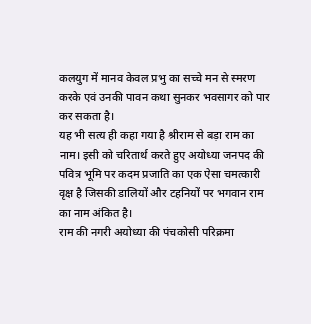कलयुग में मानव केवल प्रभु का सच्चे मन से स्मरण करके एवं उनकी पावन कथा सुनकर भवसागर को पार कर सकता है।
यह भी सत्य ही कहा गया है श्रीराम से बड़ा राम का नाम। इसी को चरितार्थ करते हुए अयोध्या जनपद की पवित्र भूमि पर कदम प्रजाति का एक ऐसा चमत्कारी वृक्ष है जिसकी डालियों और टहनियों पर भगवान राम का नाम अंकित है।
राम की नगरी अयोध्या की पंचकोसी परिक्रमा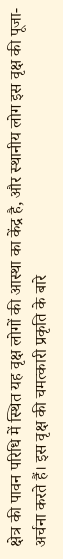क्षेत्र की पावन परिधि में स्थित यह वृक्ष लोगों की आस्था का केंद्र है, और स्थानीय लोग इस वृक्ष की पूजा-अर्चना करते हैं। इस वृक्ष की चमत्कारी प्रकृति के बारे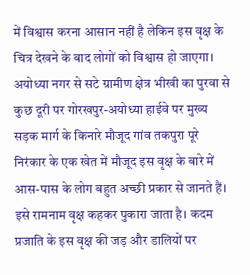में विश्वास करना आसान नहीं है लेकिन इस वृक्ष के चित्र देखने के बाद लोगों को विश्वास हो जाएगा।
अयोध्या नगर से सटे ग्रामीण क्षेत्र भीखी का पुरवा से कुछ दूरी पर गोरखपुर-अयोध्या हाईवे पर मुख्य सड़क मार्ग के किनारे मौजूद गांव तकपुरा पूरे निरंकार के एक खेत में मौजूद इस वृक्ष के बारे में आस-पास के लोग बहुत अच्छी प्रकार से जानते हैं। इसे रामनाम वृक्ष कहकर पुकारा जाता है। कदम प्रजाति के इस वृक्ष की जड़ और डालियों पर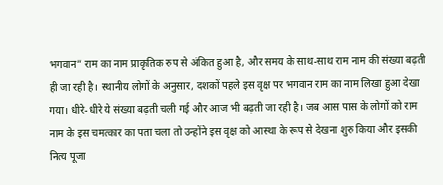भगवान” राम का नाम प्राकृतिक रुप से अंकित हुआ है, और समय के साथ-साथ राम नाम की संख्या बढ़ती ही जा रही है। स्थानीय लोगों के अनुसार, दशकों पहले इस वृक्ष पर भगवान राम का नाम लिखा हुआ देखा गया। धीरे-धीरे ये संख्या बढ़ती चली गई और आज भी बढ़ती जा रही है। जब आस पास के लोगों को राम नाम के इस चमत्कार का पता चला तो उन्होंने इस वृक्ष को आस्था के रूप से देखना शुरु किया और इसकी नित्य पूजा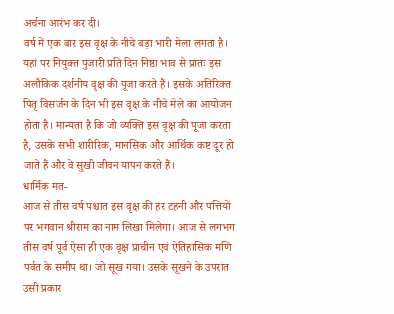अर्चना आरंभ कर दी।
वर्ष में एक बार इस वृक्ष के नीचे बड़ा भारी मेला लगता है। यहां पर नियुक्त पुजारी प्रति दिन निष्ठा भाव से प्रातः इस अलौकिक दर्शनीय वृक्ष की पूजा करते हैं। इसके अतिरिक्त पितृ विसर्जन के दिन भी इस वृक्ष के नीचे मेले का आयोजन होता है। मान्यता है कि जो व्यक्ति इस वृक्ष की पूजा करता है, उसके सभी शारीरिक, मानसिक और आर्थिक कष्ट दूर हो जाते हैं और वे सुखी जीवन यापन करते हैं।
धार्मिक मत-
आज से तीस वर्ष पश्चात इस वृक्ष की हर टहनी और पत्तियों पर भगवान श्रीराम का नाम लिखा मिलेगा। आज से लगभग तीस वर्ष पूर्व ऐसा ही एक वृक्ष प्राचीन एवं ऐतिहासिक मणि पर्वत के समीप था। जो सूख गया। उसके सूखने के उपरांत उसी प्रकार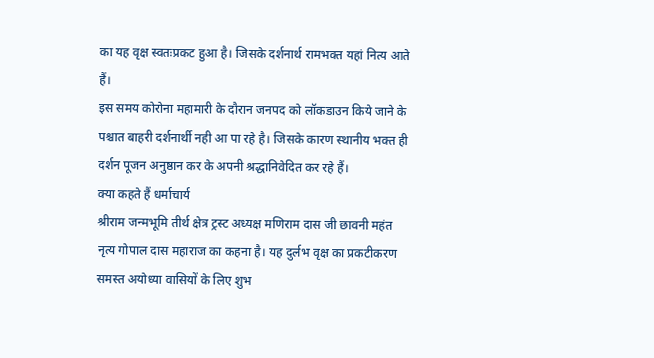का यह वृक्ष स्वतःप्रकट हुआ है। जिसके दर्शनार्थ रामभक्त यहां नित्य आते हैं।
इस समय कोरोना महामारी के दौरान जनपद को लॉकडाउन किये जाने के पश्चात बाहरी दर्शनार्थी नही आ पा रहे है। जिसके कारण स्थानीय भक्त ही दर्शन पूजन अनुष्ठान कर के अपनी श्रद्धानिवेदित कर रहे हैं।
क्या कहते हैं धर्माचार्य
श्रीराम जन्मभूमि तीर्थ क्षेत्र ट्रस्ट अध्यक्ष मणिराम दास जी छावनी महंत नृत्य गोपाल दास महाराज का कहना है। यह दुर्लभ वृक्ष का प्रकटीकरण समस्त अयोध्या वासियों के लिए शुभ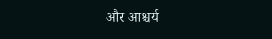और आश्चर्य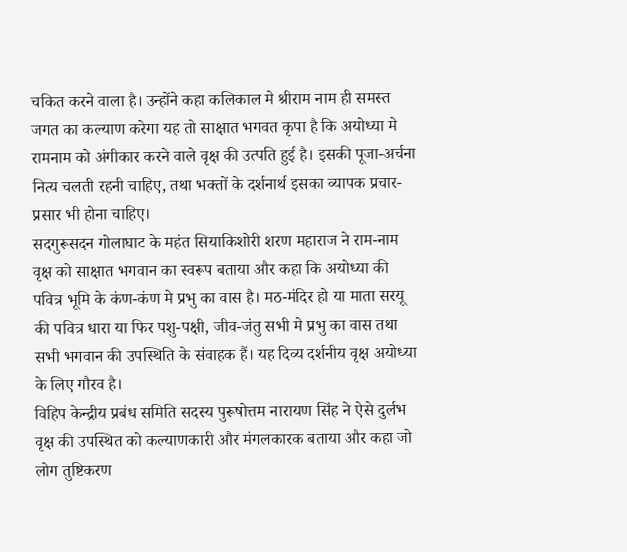चकित करने वाला है। उन्होंने कहा कलिकाल मे श्रीराम नाम ही समस्त जगत का कल्याण करेगा यह तो साक्षात भगवत कृपा है कि अयोध्या मे रामनाम को अंगीकार करने वाले वृक्ष की उत्पति हुई है। इसकी पूजा-अर्चना नित्य चलती रहनी चाहिए, तथा भक्तों के दर्शनार्थ इसका व्यापक प्रचार- प्रसार भी होना चाहिए।
सदगुरूसदन गोलाघाट के महंत सियाकिशोरी शरण महाराज ने राम-नाम वृक्ष को साक्षात भगवान का स्वरूप बताया और कहा कि अयोध्या की पवित्र भूमि के कंण-कंण मे प्रभु का वास है। मठ-मंदिर हो या माता सरयू की पवित्र धारा या फिर पशु-पक्षी, जीव-जंतु सभी मे प्रभु का वास तथा सभी भगवान की उपस्थिति के संवाहक हैं। यह दिव्य दर्शनीय वृक्ष अयोध्या के लिए गौरव है।
विहिप केन्द्रीय प्रबंध समिति सदस्य पुरूषोत्तम नारायण सिंह ने ऐसे दुर्लभ वृक्ष की उपस्थित को कल्याणकारी और मंगलकारक बताया और कहा जो लोग तुष्टिकरण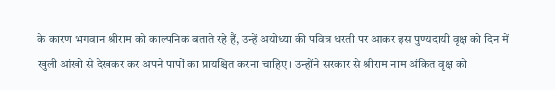के कारण भगवान श्रीराम को काल्पनिक बताते रहे हैं, उन्हें अयोध्या की पवित्र धरती पर आकर इस पुण्यदायी वृक्ष को दिन में खुली आंखो से देखकर कर अपने पापों का प्रायश्चित करना चाहिए। उन्होंने सरकार से श्रीराम नाम अंकित वृक्ष को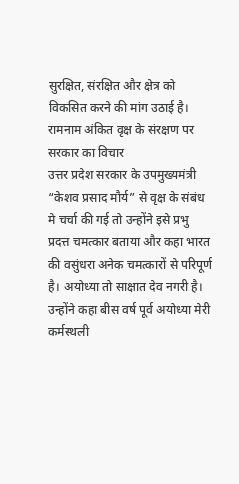सुरक्षित, संरक्षित और क्षेत्र को विकसित करने की मांग उठाई है।
रामनाम अंकित वृक्ष के संरक्षण पर सरकार का विचार
उत्तर प्रदेश सरकार के उपमुख्यमंत्री “केशव प्रसाद मौर्य” से वृक्ष के संबंध मे चर्चा की गई तो उन्होंने इसे प्रभु प्रदत्त चमत्कार बताया और कहा भारत की वसुंधरा अनेक चमत्कारों से परिपूर्ण है। अयोध्या तो साक्षात देव नगरी है।
उन्होंने कहा बीस वर्ष पूर्व अयोध्या मेरी कर्मस्थली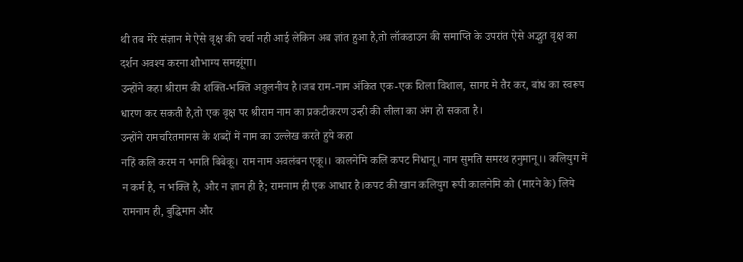थी तब मेरे संज्ञान मे ऐसे वृक्ष की चर्चा नही आई लेकिन अब ज्ञांत हुआ है,तो लॉकडाउन की समाप्ति के उपरांत ऐसे अद्भुत वृक्ष का दर्शन अवश्य करना शौभाग्य समझूंगा।
उन्होंने कहा श्रीराम की शक्ति-भक्ति अतुलनीय है।जब राम-नाम अंकित एक-एक शिला विशाल, सागर मे तैर कर, बांध का स्वरूप धारण कर सकती है,तो एक वृक्ष पर श्रीराम नाम का प्रकटीकरण उन्ही की लीला का अंग हो सकता है।
उन्होंने रामचरितमानस के शब्दों में नाम का उल्लेख करते हुये कहा
नहिं कलि करम न भगति बिबेकू। राम नाम अवलंबन एकू।। कालनेमि कलि कपट निधानू। नाम सुमति समरथ हनुमानू।। कलियुग में न कर्म है, न भक्ति है, और न ज्ञान ही है; रामनाम ही एक आधार है।कपट की खान कलियुग रूपी कालनेमि को (मारने के) लिये रामनाम ही, बुद्धिमान और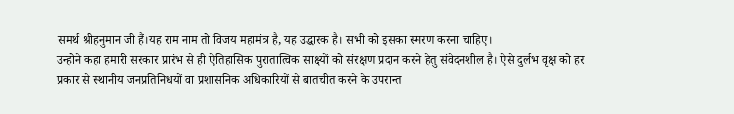समर्थ श्रीहनुमान जी हैं।यह राम नाम तो विजय महामंत्र है, यह उद्धारक है। सभी को इसका स्मरण करना चाहिए।
उन्होने कहा हमारी सरकार प्रारंभ से ही ऐतिहासिक पुरातात्विक साक्ष्यों को संरक्षण प्रदान करने हेतु संवेदनशील है। ऐसे दुर्लभ वृक्ष को हर प्रकार से स्थानीय जनप्रतिनिधयों वा प्रशासनिक अधिकारियों से बातचीत करने के उपरान्त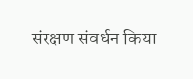संरक्षण संवर्धन किया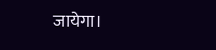जायेगा।